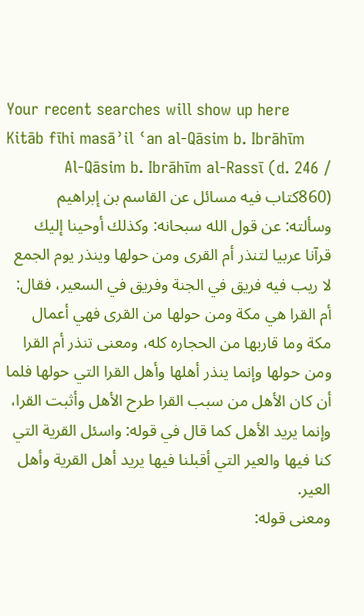Your recent searches will show up here
Kitāb fīhi masāʾil ʿan al-Qāsim b. Ibrāhīm
Al-Qāsim b. Ibrāhīm al-Rassī (d. 246 / 860)كتاب فيه مسائل عن القاسم بن إبراهيم
وسألته: عن قول الله سبحانه: وكذلك أوحينا إليك قرآنا عربيا لتنذر أم القرى ومن حولها وينذر يوم الجمع لا ريب فيه فريق في الجنة وفريق في السعير، فقال: أم القرا هي مكة ومن حولها من القرى فهي أعمال مكة وما قاربها من الحجاره كله، ومعنى تنذر أم القرا ومن حولها وإنما ينذر أهلها وأهل القرا التي حولها فلما أن كان الأهل من سبب القرا طرح الأهل وأثبت القرا، وإنما يريد الأهل كما قال في قوله: واسئل القرية التي كنا فيها والعير التي أقبلنا فيها يريد أهل القرية وأهل العير.
ومعنى قوله: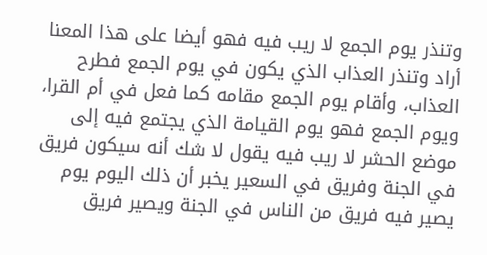وتنذر يوم الجمع لا ريب فيه فهو أيضا على هذا المعنا أراد وتنذر العذاب الذي يكون في يوم الجمع فطرح العذاب، وأقام يوم الجمع مقامه كما فعل في أم القرا، ويوم الجمع فهو يوم القيامة الذي يجتمع فيه إلى موضع الحشر لا ريب فيه يقول لا شك أنه سيكون فريق في الجنة وفريق في السعير يخبر أن ذلك اليوم يوم يصير فيه فريق من الناس في الجنة ويصير فريق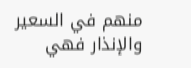منهم في السعير والإنذار فهي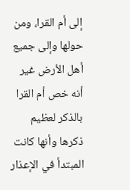إلى أم القرا، ومن حولها وإلى جميع أهل الأرض غير أنه خص أم القرا بالذكر لعظيم ذكرها وأنها كانت المبتدأ في الإعذار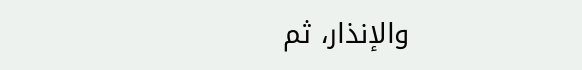والإنذار، ثم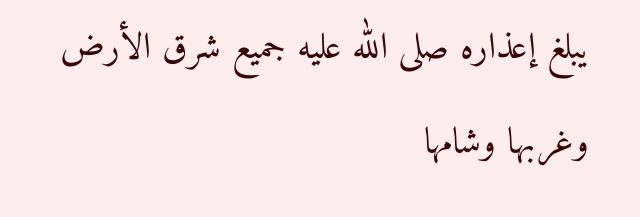يبلغ إعذاره صلى الله عليه جميع شرق الأرض وغربها وشامها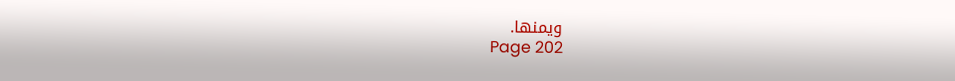ويمنها.
Page 202